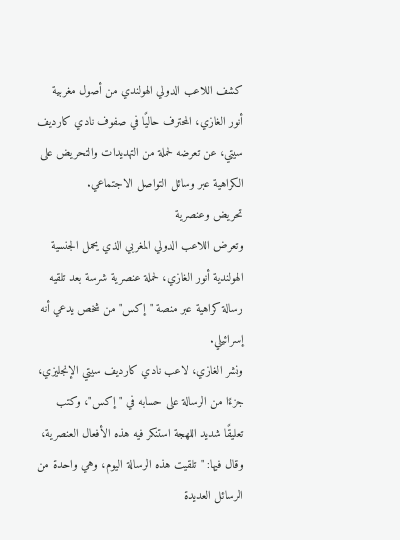كشف اللاعب الدولي الهولندي من أصول مغربية أنور الغازي، المحترف حاليًا في صفوف نادي كارديف سيتي، عن تعرضه لحملة من التهديدات والتحريض على الكراهية عبر وسائل التواصل الاجتماعي.
تحريض وعنصرية
وتعرض اللاعب الدولي المغربي الذي يحمل الجنسية الهولندية أنور الغازي، لحملة عنصرية شرسة بعد تلقيه رسالة كراهية عبر منصة "إكس" من شخص يدعي أنه إسرائيلي.
ونشر الغازي، لاعب نادي كارديف سيتي الإنجليزي، جزءًا من الرسالة على حسابه في "إكس"، وكتب تعليقًا شديد اللهجة استنكر فيه هذه الأفعال العنصرية، وقال فيها: "تلقيت هذه الرسالة اليوم، وهي واحدة من الرسائل العديدة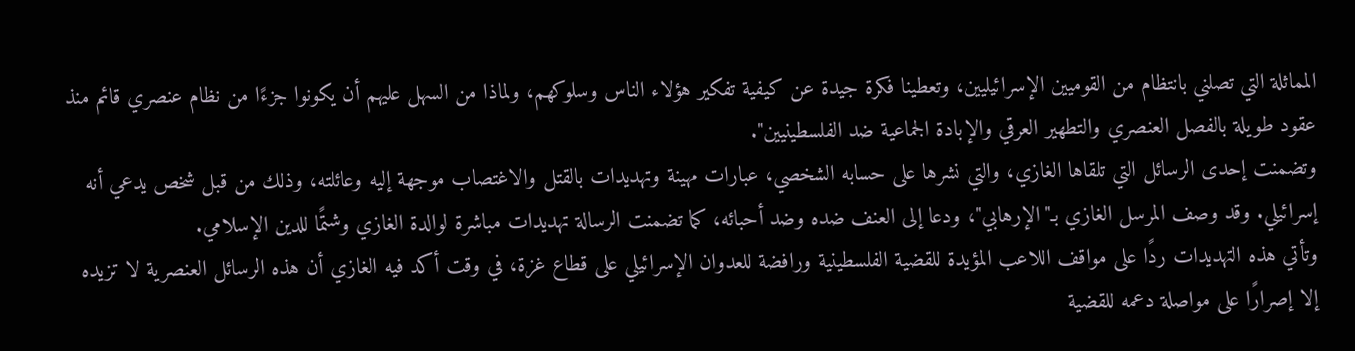المماثلة التي تصلني بانتظام من القوميين الإسرائيليين، وتعطينا فكرة جيدة عن كيفية تفكير هؤلاء الناس وسلوكهم، ولماذا من السهل عليهم أن يكونوا جزءًا من نظام عنصري قائم منذ عقود طويلة بالفصل العنصري والتطهير العرقي والإبادة الجماعية ضد الفلسطينيين".
وتضمنت إحدى الرسائل التي تلقاها الغازي، والتي نشرها على حسابه الشخصي، عبارات مهينة وتهديدات بالقتل والاغتصاب موجهة إليه وعائلته، وذلك من قبل شخص يدعي أنه إسرائيلي. وقد وصف المرسل الغازي بـ"الإرهابي"، ودعا إلى العنف ضده وضد أحبائه، كما تضمنت الرسالة تهديدات مباشرة لوالدة الغازي وشتمًا للدين الإسلامي.
وتأتي هذه التهديدات ردًا على مواقف اللاعب المؤيدة للقضية الفلسطينية ورافضة للعدوان الإسرائيلي على قطاع غزة، في وقت أكد فيه الغازي أن هذه الرسائل العنصرية لا تزيده إلا إصرارًا على مواصلة دعمه للقضية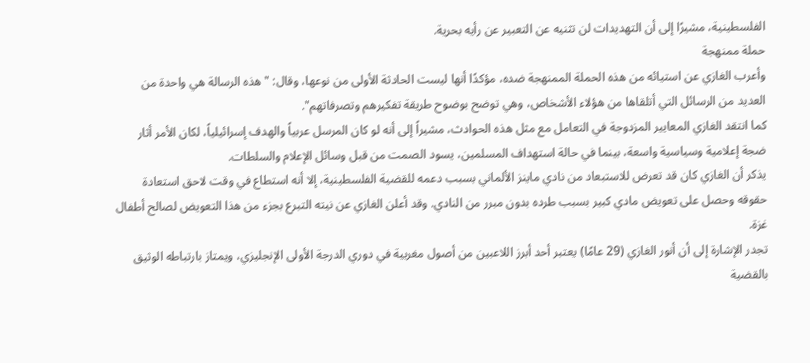الفلسطينية، مشيرًا إلى أن التهديدات لن تثنيه عن التعبير عن رأيه بحرية.
حملة ممنهجة
وأعرب الغازي عن استيائه من هذه الحملة الممنهجة ضده، مؤكدًا أنها ليست الحادثة الأولى من نوعها، وقال: "هذه الرسالة هي واحدة من العديد من الرسائل التي أتلقاها من هؤلاء الأشخاص، وهي توضح بوضوح طريقة تفكيرهم وتصرفاتهم".
كما انتقد الغازي المعايير المزدوجة في التعامل مع مثل هذه الحوادث، مشيراً إلى أنه لو كان المرسل عربياً والهدف إسرائيلياً، لكان الأمر أثار ضجة إعلامية وسياسية واسعة، بينما في حالة استهداف المسلمين، يسود الصمت من قبل وسائل الإعلام والسلطات.
يذكر أن الغازي كان قد تعرض للاستبعاد من نادي ماينز الألماني بسبب دعمه للقضية الفلسطينية، إلا أنه استطاع في وقت لاحق استعادة حقوقه وحصل على تعويض مادي كبير بسبب طرده بدون مبرر من النادي. وقد أعلن الغازي عن نيته التبرع بجزء من هذا التعويض لصالح أطفال غزة.
تجدر الإشارة إلى أن أنور الغازي (29 عامًا) يعتبر أحد أبرز اللاعبين من أصول مغربية في دوري الدرجة الأولى الإنجليزي، ويمتاز بارتباطه الوثيق بالقضية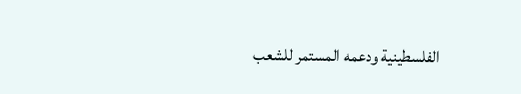الفلسطينية ودعمه المستمر للشعب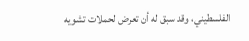الفلسطيني، وقد سبق له أن تعرض لحملات تشويه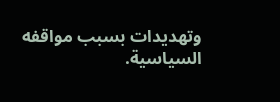وتهديدات بسبب مواقفه السياسية.